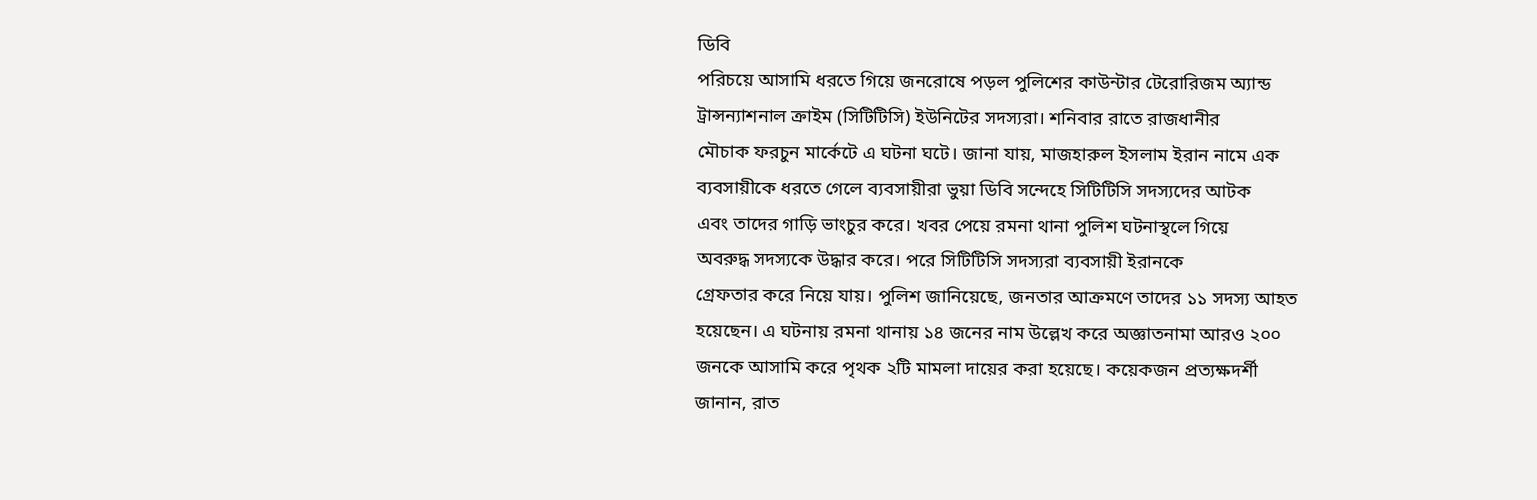ডিবি
পরিচয়ে আসামি ধরতে গিয়ে জনরোষে পড়ল পুলিশের কাউন্টার টেরোরিজম অ্যান্ড
ট্রান্সন্যাশনাল ক্রাইম (সিটিটিসি) ইউনিটের সদস্যরা। শনিবার রাতে রাজধানীর
মৌচাক ফরচুন মার্কেটে এ ঘটনা ঘটে। জানা যায়, মাজহারুল ইসলাম ইরান নামে এক
ব্যবসায়ীকে ধরতে গেলে ব্যবসায়ীরা ভুয়া ডিবি সন্দেহে সিটিটিসি সদস্যদের আটক
এবং তাদের গাড়ি ভাংচুর করে। খবর পেয়ে রমনা থানা পুলিশ ঘটনাস্থলে গিয়ে
অবরুদ্ধ সদস্যকে উদ্ধার করে। পরে সিটিটিসি সদস্যরা ব্যবসায়ী ইরানকে
গ্রেফতার করে নিয়ে যায়। পুলিশ জানিয়েছে, জনতার আক্রমণে তাদের ১১ সদস্য আহত
হয়েছেন। এ ঘটনায় রমনা থানায় ১৪ জনের নাম উল্লেখ করে অজ্ঞাতনামা আরও ২০০
জনকে আসামি করে পৃথক ২টি মামলা দায়ের করা হয়েছে। কয়েকজন প্রত্যক্ষদর্শী
জানান, রাত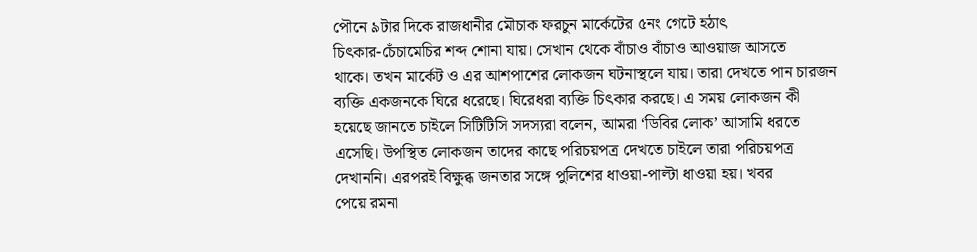পৌনে ৯টার দিকে রাজধানীর মৌচাক ফরচুন মার্কেটের ৫নং গেটে হঠাৎ
চিৎকার-চেঁচামেচির শব্দ শোনা যায়। সেখান থেকে বাঁচাও বাঁচাও আওয়াজ আসতে
থাকে। তখন মার্কেট ও এর আশপাশের লোকজন ঘটনাস্থলে যায়। তারা দেখতে পান চারজন
ব্যক্তি একজনকে ঘিরে ধরেছে। ঘিরেধরা ব্যক্তি চিৎকার করছে। এ সময় লোকজন কী
হয়েছে জানতে চাইলে সিটিটিসি সদস্যরা বলেন, আমরা ‘ডিবির লোক’ আসামি ধরতে
এসেছি। উপস্থিত লোকজন তাদের কাছে পরিচয়পত্র দেখতে চাইলে তারা পরিচয়পত্র
দেখাননি। এরপরই বিক্ষুব্ধ জনতার সঙ্গে পুলিশের ধাওয়া-পাল্টা ধাওয়া হয়। খবর
পেয়ে রমনা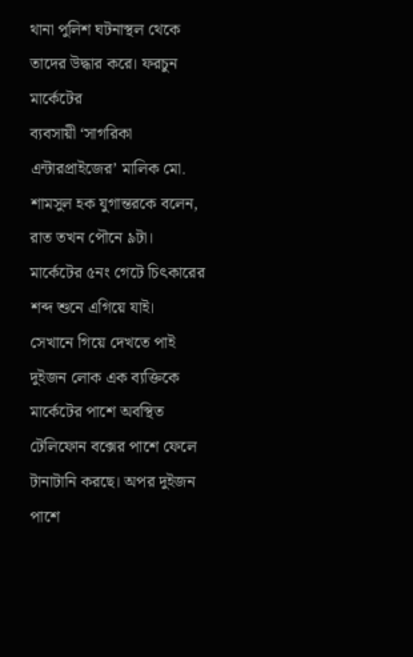থানা পুলিশ ঘটনাস্থল থেকে তাদের উদ্ধার করে। ফরচুন মার্কেটের
ব্যবসায়ী ‘সাগরিকা এন্টারপ্রাইজের’ মালিক মো. শামসুল হক যুগান্তরকে বলেন,
রাত তখন পৌনে ৯টা। মার্কেটের ৫নং গেটে চিৎকারের শব্দ শুনে এগিয়ে যাই।
সেখানে গিয়ে দেখতে পাই দুইজন লোক এক ব্যক্তিকে মার্কেটের পাশে অবস্থিত
টেলিফোন বক্সের পাশে ফেলে টানাটানি করছে। অপর দুইজন পাশে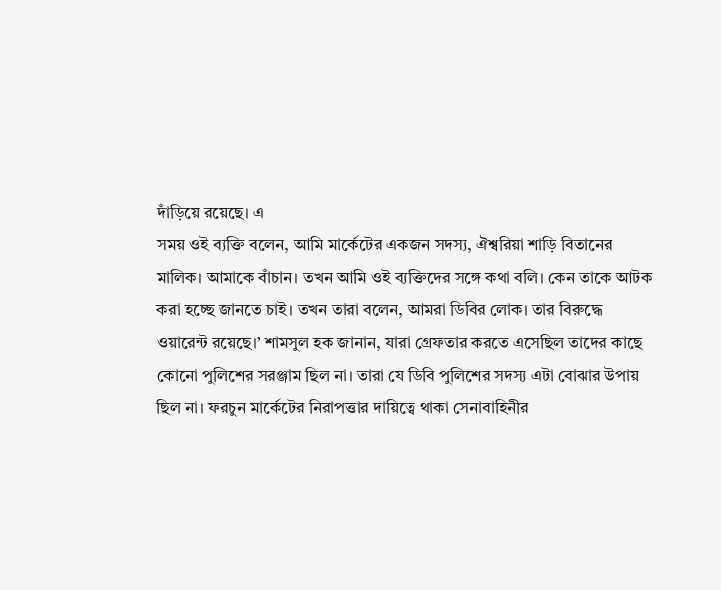দাঁড়িয়ে রয়েছে। এ
সময় ওই ব্যক্তি বলেন, আমি মার্কেটের একজন সদস্য, ঐশ্বরিয়া শাড়ি বিতানের
মালিক। আমাকে বাঁচান। তখন আমি ওই ব্যক্তিদের সঙ্গে কথা বলি। কেন তাকে আটক
করা হচ্ছে জানতে চাই। তখন তারা বলেন, আমরা ডিবির লোক। তার বিরুদ্ধে
ওয়ারেন্ট রয়েছে।’ শামসুল হক জানান, যারা গ্রেফতার করতে এসেছিল তাদের কাছে
কোনো পুলিশের সরঞ্জাম ছিল না। তারা যে ডিবি পুলিশের সদস্য এটা বোঝার উপায়
ছিল না। ফরচুন মার্কেটের নিরাপত্তার দায়িত্বে থাকা সেনাবাহিনীর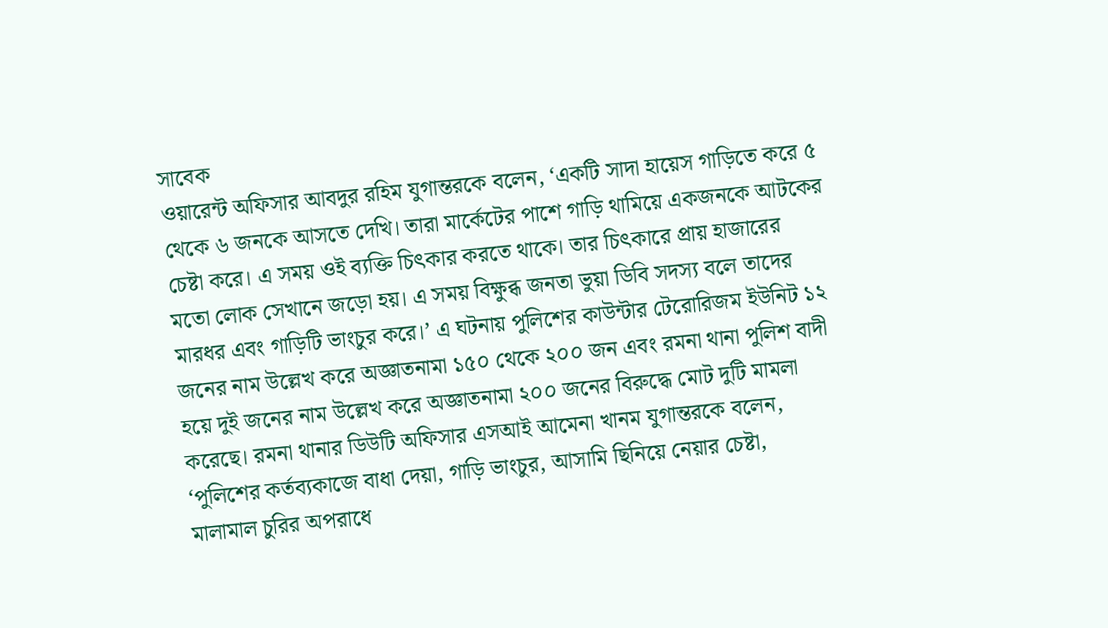সাবেক
ওয়ারেন্ট অফিসার আবদুর রহিম যুগান্তরকে বলেন, ‘একটি সাদা হায়েস গাড়িতে করে ৫
থেকে ৬ জনকে আসতে দেখি। তারা মার্কেটের পাশে গাড়ি থামিয়ে একজনকে আটকের
চেষ্টা করে। এ সময় ওই ব্যক্তি চিৎকার করতে থাকে। তার চিৎকারে প্রায় হাজারের
মতো লোক সেখানে জড়ো হয়। এ সময় বিক্ষুব্ধ জনতা ভুয়া ডিবি সদস্য বলে তাদের
মারধর এবং গাড়িটি ভাংচুর করে।’ এ ঘটনায় পুলিশের কাউন্টার টেরোরিজম ইউনিট ১২
জনের নাম উল্লেখ করে অজ্ঞাতনামা ১৫০ থেকে ২০০ জন এবং রমনা থানা পুলিশ বাদী
হয়ে দুই জনের নাম উল্লেখ করে অজ্ঞাতনামা ২০০ জনের বিরুদ্ধে মোট দুটি মামলা
করেছে। রমনা থানার ডিউটি অফিসার এসআই আমেনা খানম যুগান্তরকে বলেন,
‘পুলিশের কর্তব্যকাজে বাধা দেয়া, গাড়ি ভাংচুর, আসামি ছিনিয়ে নেয়ার চেষ্টা,
মালামাল চুরির অপরাধে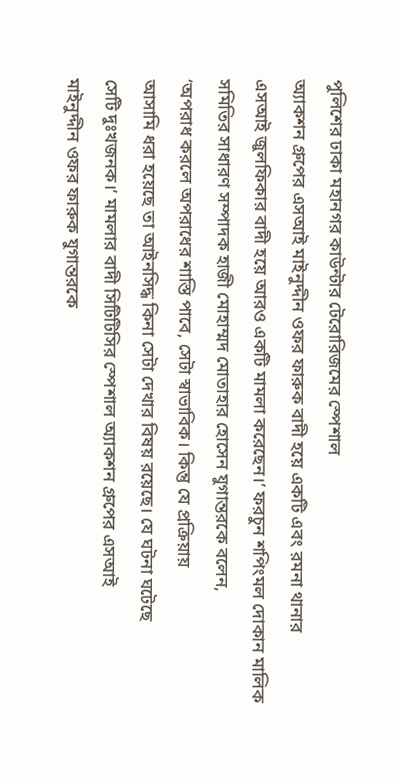পুলিশের ঢাকা মহানগর কাউন্টার টেরোরিজমের স্পেশাল
অ্যাকশন গ্রুপের এসআই মাইনুদ্দীন ওফর ফারুক বাদী হয়ে একটি এবং রমনা থানার
এসআই জুলফিকার বাদী হয়ে আরও একটি মামলা করেছেন।’ ফরচুন শপিংমল দোকান মালিক
সমিতির সাধারণ সম্পাদক হাজী মোহাম্মদ মোতাহার হোসেন যুগান্তরকে বলেন,
‘অপরাধ করলে অপরাধের শাস্তি পাবে, সেটা স্বাভাবিক। কিন্তু যে প্রক্রিয়ায়
আসামি ধরা হয়েছে তা আইনসিদ্ধ কিনা সেটা দেখার বিষয় রয়েছে। যে ঘটনা ঘটেছে
সেটি দুঃখজনক।’ মামলার বাদী সিটিটিসির স্পেশাল অ্যাকশন গ্রুপের এসআই
মাইনুদ্দীন ওফর ফারুক যুগান্তরকে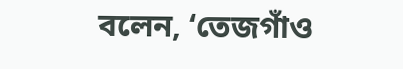বলেন, ‘তেজগাঁও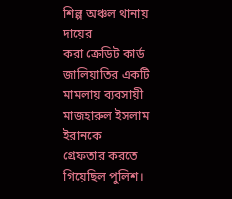শিল্প অঞ্চল থানায় দায়ের
করা ক্রেডিট কার্ড জালিয়াতির একটি মামলায় ব্যবসায়ী মাজহারুল ইসলাম ইরানকে
গ্রেফতার করতে গিয়েছিল পুলিশ।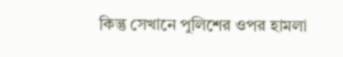কিন্তু সেখানে পুলিশের ওপর হামলা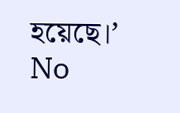হয়েছে।’
No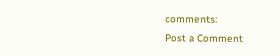comments:
Post a Comment